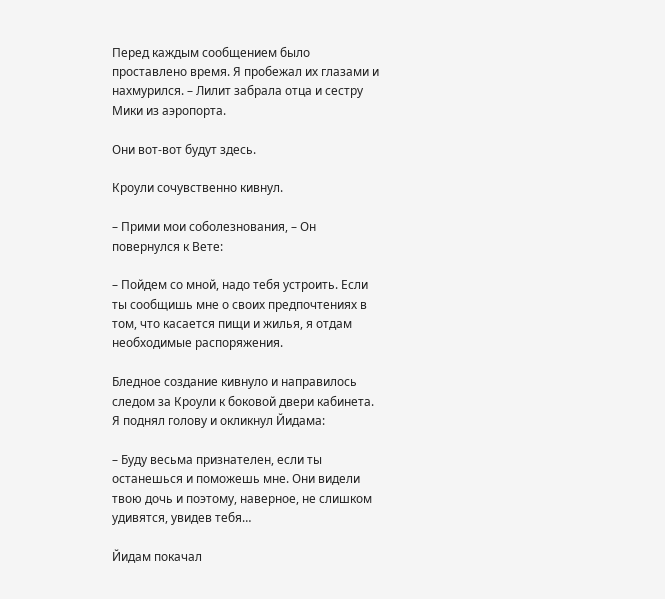Перед каждым сообщением было проставлено время. Я пробежал их глазами и нахмурился. – Лилит забрала отца и сестру Мики из аэропорта.

Они вот-вот будут здесь.

Кроули сочувственно кивнул.

– Прими мои соболезнования, – Он повернулся к Вете:

– Пойдем со мной, надо тебя устроить. Если ты сообщишь мне о своих предпочтениях в том, что касается пищи и жилья, я отдам необходимые распоряжения.

Бледное создание кивнуло и направилось следом за Кроули к боковой двери кабинета. Я поднял голову и окликнул Йидама:

– Буду весьма признателен, если ты останешься и поможешь мне. Они видели твою дочь и поэтому, наверное, не слишком удивятся, увидев тебя…

Йидам покачал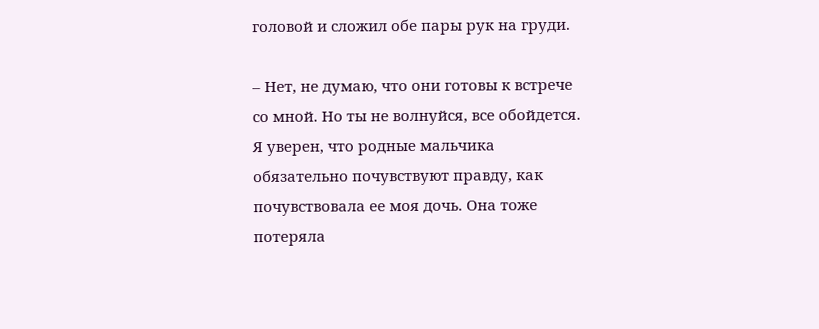головой и сложил обе пары рук на груди.

– Нет, не думаю, что они готовы к встрече со мной. Но ты не волнуйся, все обойдется. Я уверен, что родные мальчика обязательно почувствуют правду, как почувствовала ее моя дочь. Она тоже потеряла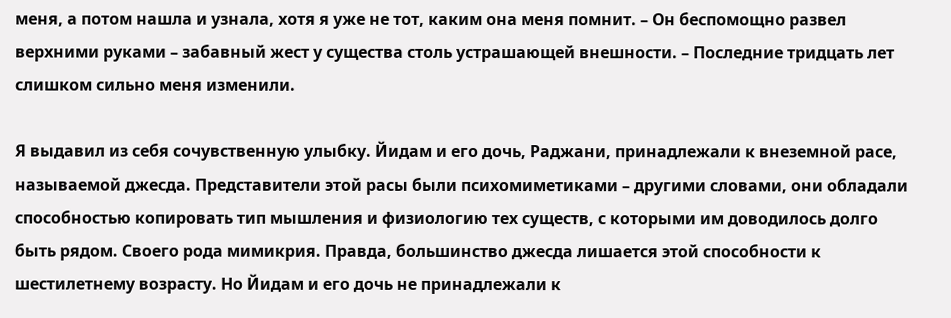меня, а потом нашла и узнала, хотя я уже не тот, каким она меня помнит. – Он беспомощно развел верхними руками – забавный жест у существа столь устрашающей внешности. – Последние тридцать лет слишком сильно меня изменили.

Я выдавил из себя сочувственную улыбку. Йидам и его дочь, Раджани, принадлежали к внеземной расе, называемой джесда. Представители этой расы были психомиметиками – другими словами, они обладали способностью копировать тип мышления и физиологию тех существ, с которыми им доводилось долго быть рядом. Своего рода мимикрия. Правда, большинство джесда лишается этой способности к шестилетнему возрасту. Но Йидам и его дочь не принадлежали к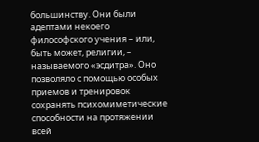большинству. Они были адептами некоего философского учения – или, быть может, религии, – называемого «эсдитра». Оно позволяло с помощью особых приемов и тренировок сохранять психомиметические способности на протяжении всей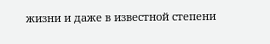жизни и даже в известной степени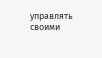управлять своими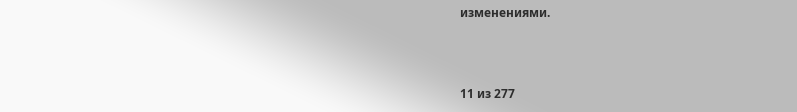изменениями.



11 из 277